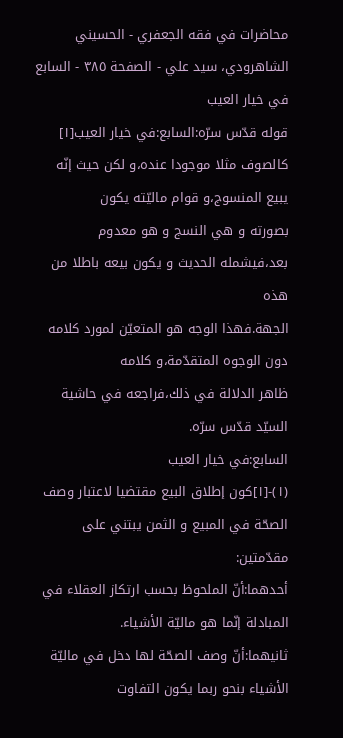محاضرات في فقه الجعفري - الحسيني الشاهرودي، سيد علي - الصفحة ٣٨٥ - السابع في خيار العيب
قوله قدّس سرّه:السابع:في خيار العيب[١]
كالصوف مثلا موجودا عنده،و لكن حيث إنّه يبيع المنسوج،و قوام ماليّته يكون
بصورته و هي النسج و هو معدوم بعد،فيشمله الحديث و يكون بيعه باطلا من هذه
الجهة.فهذا الوجه هو المتعيّن لمورد كلامه دون الوجوه المتقدّمة،و كلامه
ظاهر الدلالة في ذلك،فراجعه في حاشية السيّد قدّس سرّه.
السابع:في خيار العيب
(١)-[١]كون إطلاق البيع مقتضيا لاعتبار وصف الصحّة في المبيع و الثمن يبتني على مقدّمتين:
أحدهما:أنّ الملحوظ بحسب ارتكاز العقلاء في المبادلة إنّما هو ماليّة الأشياء.
ثانيهما:أنّ وصف الصحّة لها دخل في ماليّة الأشياء بنحو ربما يكون التفاوت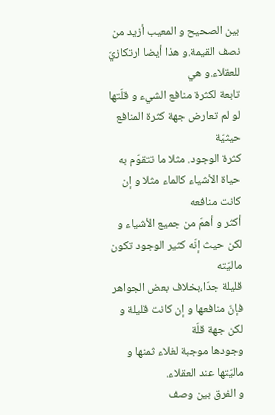بين الصحيح و المعيب أزيد من نصف القيمة.و هذا أيضا ارتكازيّ للعقلاء.و هي
تابعة لكثرة منافع الشيء و قلّتها لو لم تعارض جهة كثرة المنافع حيثيّة
كثرة الوجود. مثلا ما تتقوّم به حياة الأشياء كالماء مثلا و إن كانت منافعه
أكثر و أهمّ من جميع الأشياء و لكن حيث إنّه كثير الوجود تكون ماليّته
قليلة جدّا،بخلاف بعض الجواهر فإنّ منافعها و إن كانت قليلة و لكن جهة قلّة
وجودها موجبة لغلاء ثمنها و ماليّتها عند العقلاء.
و الفرق بين وصف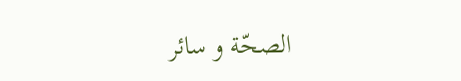الصحّة و سائر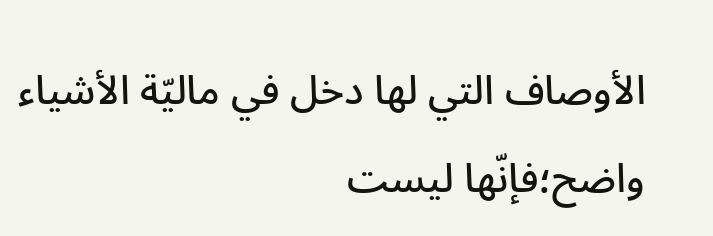الأوصاف التي لها دخل في ماليّة الأشياء
واضح؛فإنّها ليست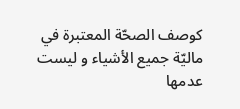كوصف الصحّة المعتبرة في ماليّة جميع الأشياء و ليست
عدمها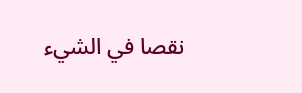نقصا في الشيء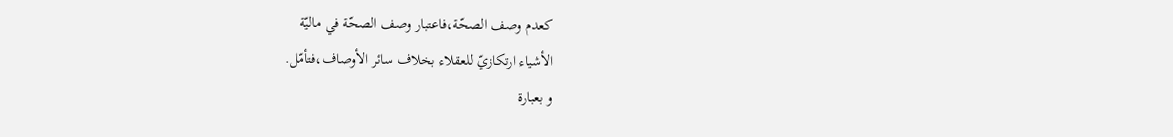كعدم وصف الصحّة،فاعتبار وصف الصحّة في ماليّة
الأشياء ارتكازيّ للعقلاء بخلاف سائر الأوصاف،فتأمّل.
و بعبارة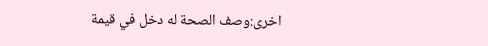اخرى:وصف الصحة له دخل في قيمة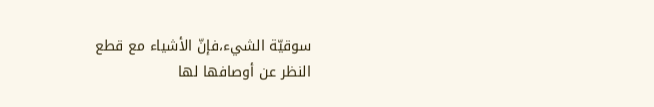سوقيّة الشيء،فإنّ الأشياء مع قطع
النظر عن أوصافها لها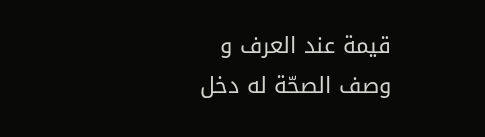قيمة عند العرف و وصف الصحّة له دخل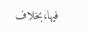فيها،بخلاف